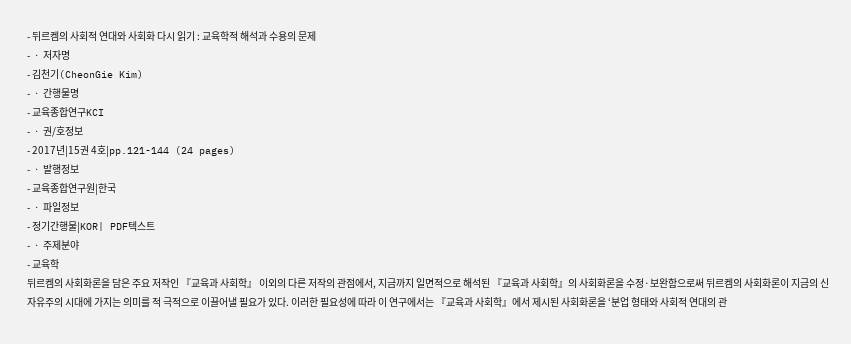- 뒤르켐의 사회적 연대와 사회화 다시 읽기 : 교육학적 해석과 수용의 문제
- ㆍ 저자명
- 김천기(CheonGie Kim)
- ㆍ 간행물명
- 교육종합연구KCI
- ㆍ 권/호정보
- 2017년|15권 4호|pp.121-144 (24 pages)
- ㆍ 발행정보
- 교육종합연구원|한국
- ㆍ 파일정보
- 정기간행물|KOR| PDF텍스트
- ㆍ 주제분야
- 교육학
뒤르켐의 사회화론을 담은 주요 저작인 『교육과 사회학』 이외의 다른 저작의 관점에서, 지금까지 일면적으로 해석된 『교육과 사회학』의 사회화론을 수정·보완함으로써 뒤르켐의 사회화론이 지금의 신자유주의 시대에 가지는 의미를 적 극적으로 이끌어낼 필요가 있다. 이러한 필요성에 따라 이 연구에서는 『교육과 사회학』에서 제시된 사회화론을 ‘분업 형태와 사회적 연대의 관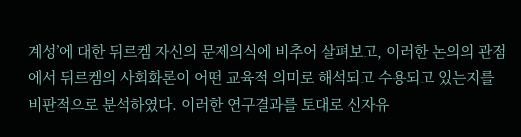계성’에 대한 뒤르켐 자신의 문제의식에 비추어 살펴보고, 이러한 논의의 관점에서 뒤르켐의 사회화론이 어떤 교육적 의미로 해석되고 수용되고 있는지를 비판적으로 분석하였다. 이러한 연구결과를 토대로 신자유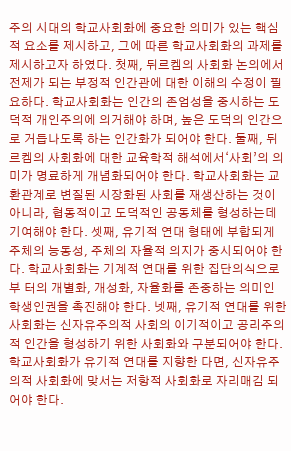주의 시대의 학교사회화에 중요한 의미가 있는 핵심적 요소를 제시하고, 그에 따른 학교사회화의 과제를 제시하고자 하였다. 첫째, 뒤르켐의 사회화 논의에서 전제가 되는 부정적 인간관에 대한 이해의 수정이 필요하다. 학교사회화는 인간의 존엄성을 중시하는 도덕적 개인주의에 의거해야 하며, 높은 도덕의 인간으로 거듭나도록 하는 인간화가 되어야 한다. 둘째, 뒤르켐의 사회화에 대한 교육학적 해석에서‘사회’의 의미가 명료하게 개념화되어야 한다. 학교사회화는 교환관계로 변질된 시장화된 사회를 재생산하는 것이 아니라, 협동적이고 도덕적인 공동체를 형성하는데 기여해야 한다. 셋째, 유기적 연대 형태에 부합되게 주체의 능동성, 주체의 자율적 의지가 중시되어야 한다. 학교사회화는 기계적 연대를 위한 집단의식으로부 터의 개별화, 개성화, 자율화를 존중하는 의미인 학생인권을 촉진해야 한다. 넷째, 유기적 연대를 위한 사회화는 신자유주의적 사회의 이기적이고 공리주의적 인간을 형성하기 위한 사회화와 구분되어야 한다. 학교사회화가 유기적 연대를 지향한 다면, 신자유주의적 사회화에 맞서는 저항적 사회화로 자리매김 되어야 한다.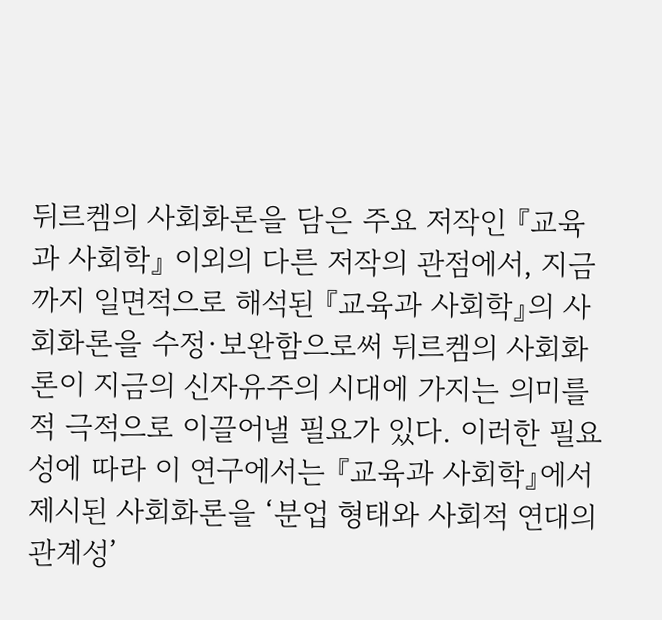뒤르켐의 사회화론을 담은 주요 저작인 『교육과 사회학』 이외의 다른 저작의 관점에서, 지금까지 일면적으로 해석된 『교육과 사회학』의 사회화론을 수정·보완함으로써 뒤르켐의 사회화론이 지금의 신자유주의 시대에 가지는 의미를 적 극적으로 이끌어낼 필요가 있다. 이러한 필요성에 따라 이 연구에서는 『교육과 사회학』에서 제시된 사회화론을 ‘분업 형태와 사회적 연대의 관계성’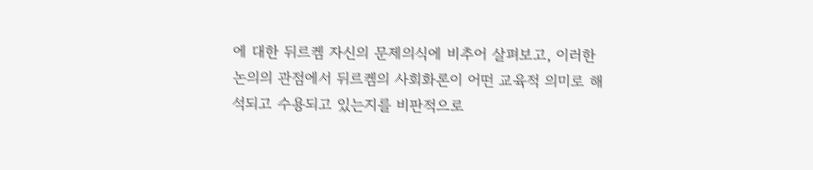에 대한 뒤르켐 자신의 문제의식에 비추어 살펴보고, 이러한 논의의 관점에서 뒤르켐의 사회화론이 어떤 교육적 의미로 해석되고 수용되고 있는지를 비판적으로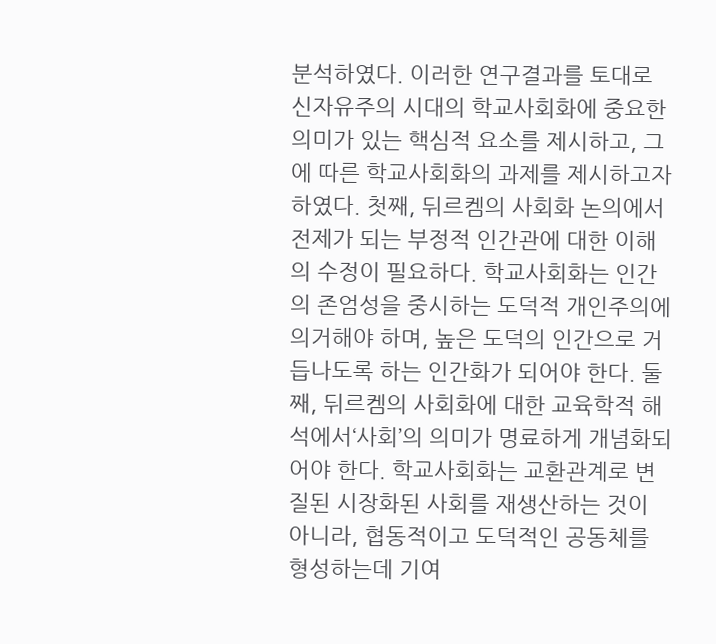분석하였다. 이러한 연구결과를 토대로 신자유주의 시대의 학교사회화에 중요한 의미가 있는 핵심적 요소를 제시하고, 그에 따른 학교사회화의 과제를 제시하고자 하였다. 첫째, 뒤르켐의 사회화 논의에서 전제가 되는 부정적 인간관에 대한 이해의 수정이 필요하다. 학교사회화는 인간의 존엄성을 중시하는 도덕적 개인주의에 의거해야 하며, 높은 도덕의 인간으로 거듭나도록 하는 인간화가 되어야 한다. 둘째, 뒤르켐의 사회화에 대한 교육학적 해석에서‘사회’의 의미가 명료하게 개념화되어야 한다. 학교사회화는 교환관계로 변질된 시장화된 사회를 재생산하는 것이 아니라, 협동적이고 도덕적인 공동체를 형성하는데 기여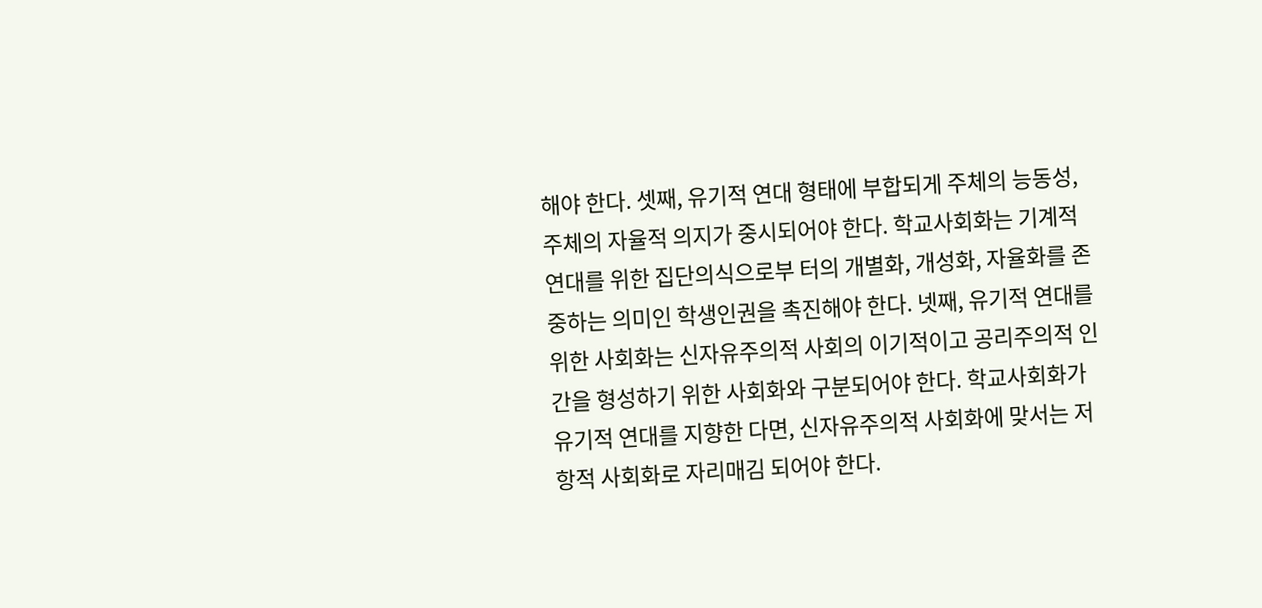해야 한다. 셋째, 유기적 연대 형태에 부합되게 주체의 능동성, 주체의 자율적 의지가 중시되어야 한다. 학교사회화는 기계적 연대를 위한 집단의식으로부 터의 개별화, 개성화, 자율화를 존중하는 의미인 학생인권을 촉진해야 한다. 넷째, 유기적 연대를 위한 사회화는 신자유주의적 사회의 이기적이고 공리주의적 인간을 형성하기 위한 사회화와 구분되어야 한다. 학교사회화가 유기적 연대를 지향한 다면, 신자유주의적 사회화에 맞서는 저항적 사회화로 자리매김 되어야 한다.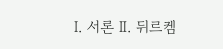Ⅰ. 서론 Ⅱ. 뒤르켐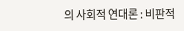의 사회적 연대론 : 비판적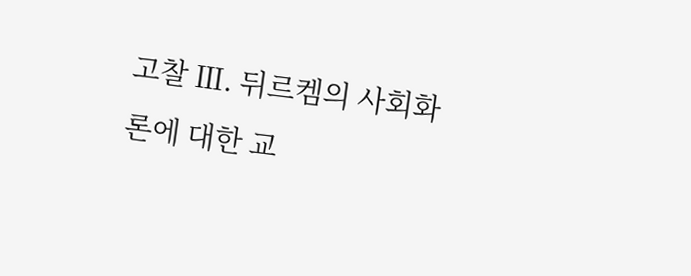고찰 Ⅲ. 뒤르켐의 사회화론에 대한 교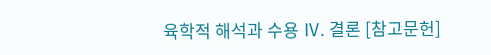육학적 해석과 수용 Ⅳ. 결론 [참고문헌]